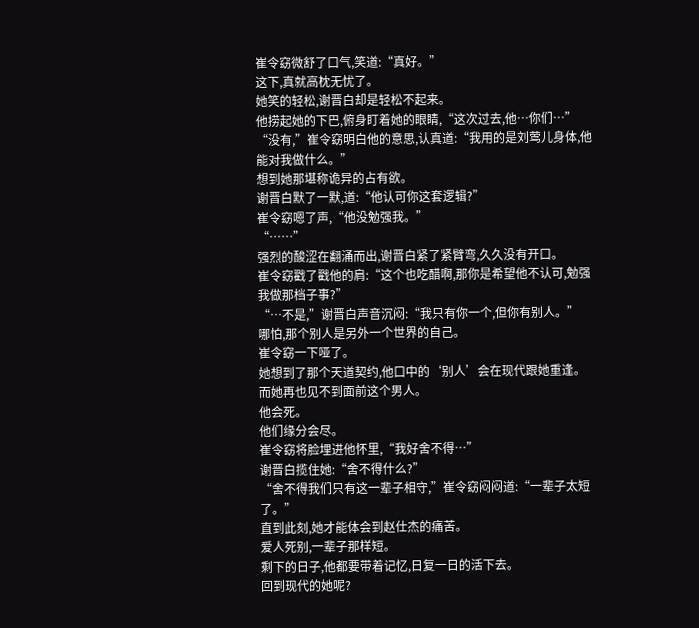崔令窈微舒了口气,笑道:“真好。”
这下,真就高枕无忧了。
她笑的轻松,谢晋白却是轻松不起来。
他捞起她的下巴,俯身盯着她的眼睛,“这次过去,他…你们…”
“没有,”崔令窈明白他的意思,认真道:“我用的是刘莺儿身体,他能对我做什么。”
想到她那堪称诡异的占有欲。
谢晋白默了一默,道:“他认可你这套逻辑?”
崔令窈嗯了声,“他没勉强我。”
“……”
强烈的酸涩在翻涌而出,谢晋白紧了紧臂弯,久久没有开口。
崔令窈戳了戳他的肩:“这个也吃醋啊,那你是希望他不认可,勉强我做那档子事?”
“…不是,”谢晋白声音沉闷:“我只有你一个,但你有别人。”
哪怕,那个别人是另外一个世界的自己。
崔令窈一下哑了。
她想到了那个天道契约,他口中的‘别人’会在现代跟她重逢。
而她再也见不到面前这个男人。
他会死。
他们缘分会尽。
崔令窈将脸埋进他怀里,“我好舍不得…”
谢晋白揽住她:“舍不得什么?”
“舍不得我们只有这一辈子相守,”崔令窈闷闷道:“一辈子太短了。”
直到此刻,她才能体会到赵仕杰的痛苦。
爱人死别,一辈子那样短。
剩下的日子,他都要带着记忆,日复一日的活下去。
回到现代的她呢?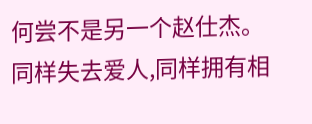何尝不是另一个赵仕杰。
同样失去爱人,同样拥有相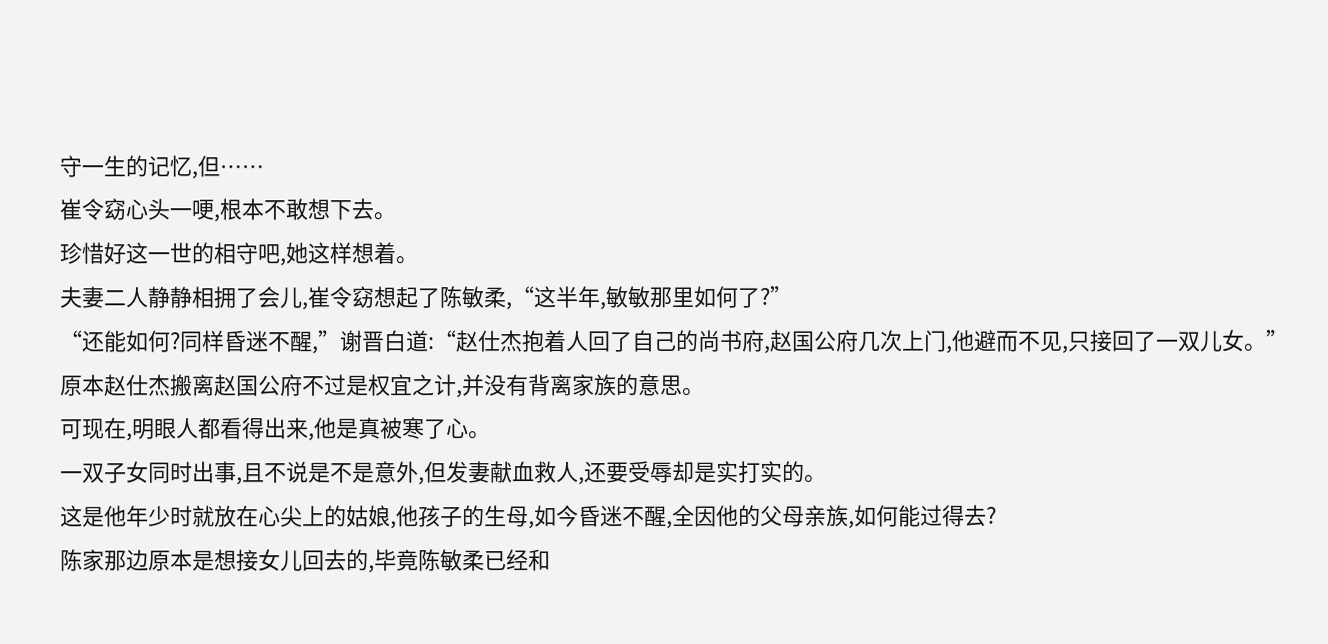守一生的记忆,但……
崔令窈心头一哽,根本不敢想下去。
珍惜好这一世的相守吧,她这样想着。
夫妻二人静静相拥了会儿,崔令窈想起了陈敏柔,“这半年,敏敏那里如何了?”
“还能如何?同样昏迷不醒,”谢晋白道:“赵仕杰抱着人回了自己的尚书府,赵国公府几次上门,他避而不见,只接回了一双儿女。”
原本赵仕杰搬离赵国公府不过是权宜之计,并没有背离家族的意思。
可现在,明眼人都看得出来,他是真被寒了心。
一双子女同时出事,且不说是不是意外,但发妻献血救人,还要受辱却是实打实的。
这是他年少时就放在心尖上的姑娘,他孩子的生母,如今昏迷不醒,全因他的父母亲族,如何能过得去?
陈家那边原本是想接女儿回去的,毕竟陈敏柔已经和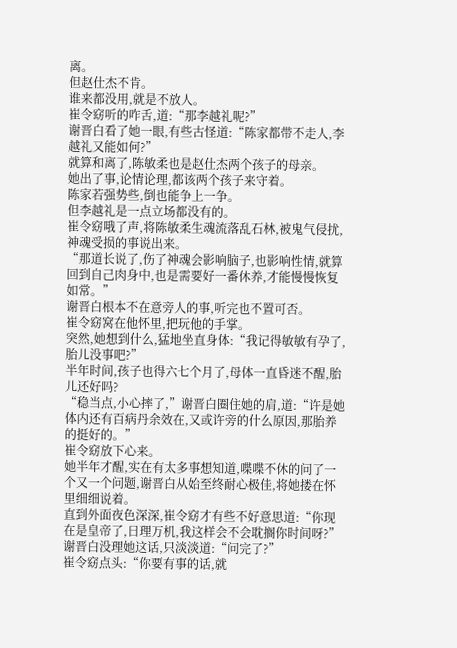离。
但赵仕杰不肯。
谁来都没用,就是不放人。
崔令窈听的咋舌,道:“那李越礼呢?”
谢晋白看了她一眼,有些古怪道:“陈家都带不走人,李越礼又能如何?”
就算和离了,陈敏柔也是赵仕杰两个孩子的母亲。
她出了事,论情论理,都该两个孩子来守着。
陈家若强势些,倒也能争上一争。
但李越礼是一点立场都没有的。
崔令窈哦了声,将陈敏柔生魂流落乱石林,被鬼气侵扰,神魂受损的事说出来。
“那道长说了,伤了神魂会影响脑子,也影响性情,就算回到自己肉身中,也是需要好一番休养,才能慢慢恢复如常。”
谢晋白根本不在意旁人的事,听完也不置可否。
崔令窈窝在他怀里,把玩他的手掌。
突然,她想到什么,猛地坐直身体:“我记得敏敏有孕了,胎儿没事吧?”
半年时间,孩子也得六七个月了,母体一直昏迷不醒,胎儿还好吗?
“稳当点,小心摔了,”谢晋白圈住她的肩,道:“许是她体内还有百病丹余效在,又或许旁的什么原因,那胎养的挺好的。”
崔令窈放下心来。
她半年才醒,实在有太多事想知道,喋喋不休的问了一个又一个问题,谢晋白从始至终耐心极佳,将她搂在怀里细细说着。
直到外面夜色深深,崔令窈才有些不好意思道:“你现在是皇帝了,日理万机,我这样会不会耽搁你时间呀?”
谢晋白没理她这话,只淡淡道:“问完了?”
崔令窈点头:“你要有事的话,就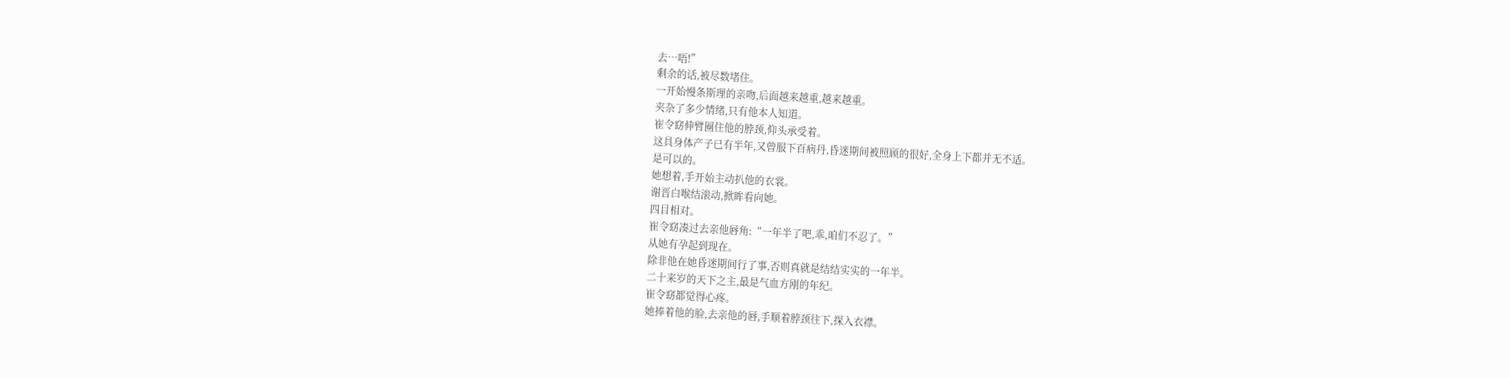去…唔!”
剩余的话,被尽数堵住。
一开始慢条斯理的亲吻,后面越来越重,越来越重。
夹杂了多少情绪,只有他本人知道。
崔令窈伸臂圈住他的脖颈,仰头承受着。
这具身体产子已有半年,又曾服下百病丹,昏迷期间被照顾的很好,全身上下都并无不适。
是可以的。
她想着,手开始主动扒他的衣裳。
谢晋白喉结滚动,掀眸看向她。
四目相对。
崔令窈凑过去亲他唇角:“一年半了吧,乖,咱们不忍了。”
从她有孕起到现在。
除非他在她昏迷期间行了事,否则真就是结结实实的一年半。
二十来岁的天下之主,最是气血方刚的年纪。
崔令窈都觉得心疼。
她捧着他的脸,去亲他的唇,手顺着脖颈往下,探入衣襟。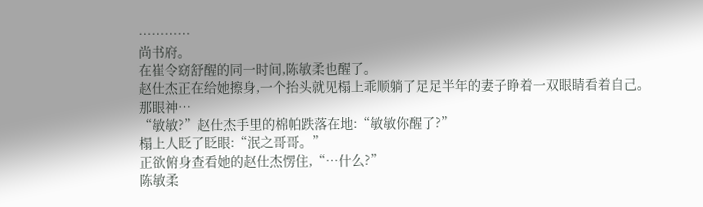…………
尚书府。
在崔令窈舒醒的同一时间,陈敏柔也醒了。
赵仕杰正在给她擦身,一个抬头就见榻上乖顺躺了足足半年的妻子睁着一双眼睛看着自己。
那眼神…
“敏敏?”赵仕杰手里的棉帕跌落在地:“敏敏你醒了?”
榻上人眨了眨眼:“泯之哥哥。”
正欲俯身查看她的赵仕杰愣住,“…什么?”
陈敏柔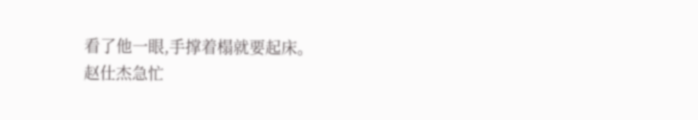看了他一眼,手撑着榻就要起床。
赵仕杰急忙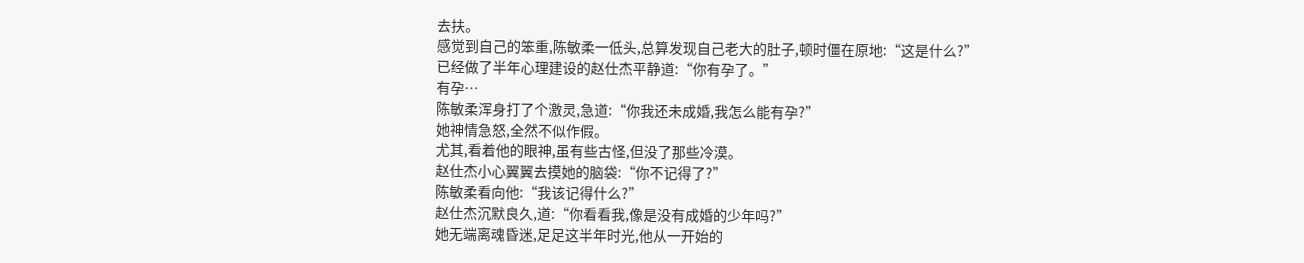去扶。
感觉到自己的笨重,陈敏柔一低头,总算发现自己老大的肚子,顿时僵在原地:“这是什么?”
已经做了半年心理建设的赵仕杰平静道:“你有孕了。”
有孕…
陈敏柔浑身打了个激灵,急道:“你我还未成婚,我怎么能有孕?”
她神情急怒,全然不似作假。
尤其,看着他的眼神,虽有些古怪,但没了那些冷漠。
赵仕杰小心翼翼去摸她的脑袋:“你不记得了?”
陈敏柔看向他:“我该记得什么?”
赵仕杰沉默良久,道:“你看看我,像是没有成婚的少年吗?”
她无端离魂昏迷,足足这半年时光,他从一开始的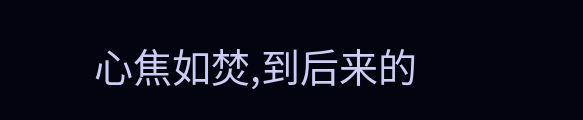心焦如焚,到后来的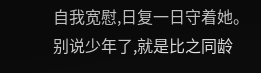自我宽慰,日复一日守着她。
别说少年了,就是比之同龄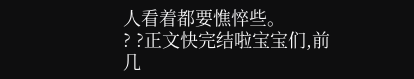人看着都要憔悴些。
? ?正文快完结啦宝宝们,前几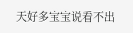天好多宝宝说看不出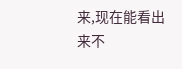来,现在能看出来不